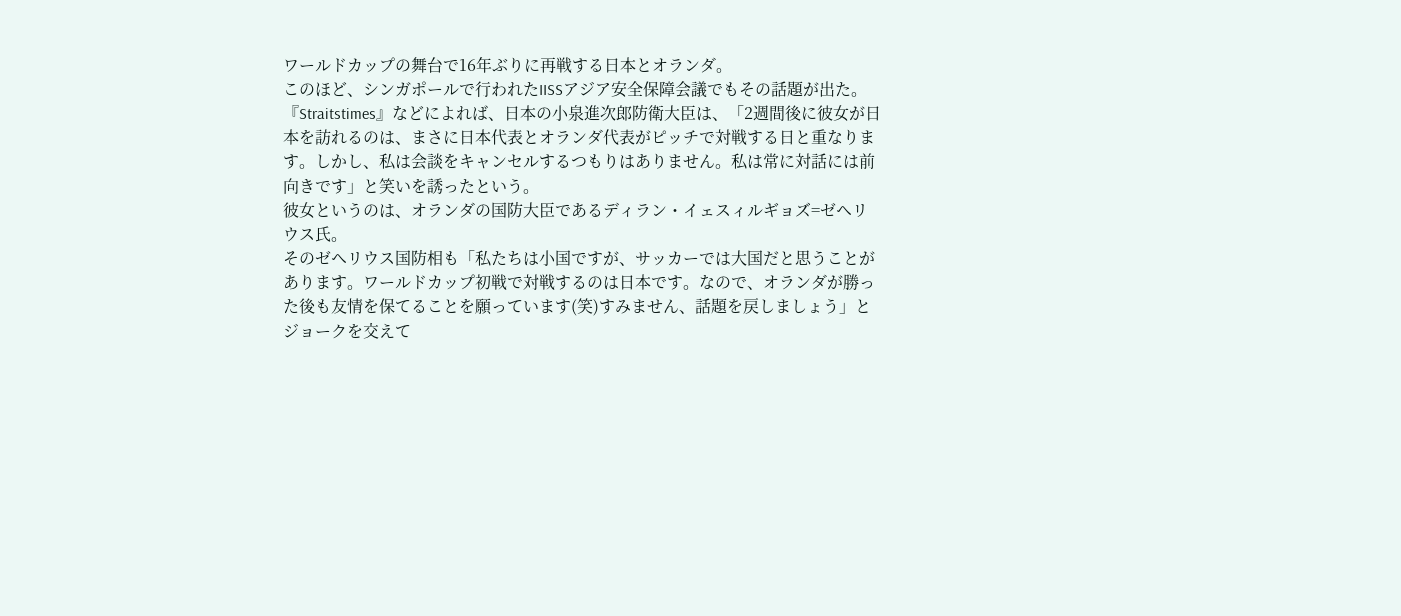ワールドカップの舞台で16年ぶりに再戦する日本とオランダ。
このほど、シンガポールで行われたIISSアジア安全保障会議でもその話題が出た。
『Straitstimes』などによれば、日本の小泉進次郎防衛大臣は、「2週間後に彼女が日本を訪れるのは、まさに日本代表とオランダ代表がピッチで対戦する日と重なります。しかし、私は会談をキャンセルするつもりはありません。私は常に対話には前向きです」と笑いを誘ったという。
彼女というのは、オランダの国防大臣であるディラン・イェスィルギョズ=ゼヘリウス氏。
そのゼヘリウス国防相も「私たちは小国ですが、サッカーでは大国だと思うことがあります。ワールドカップ初戦で対戦するのは日本です。なので、オランダが勝った後も友情を保てることを願っています(笑)すみません、話題を戻しましょう」とジョークを交えて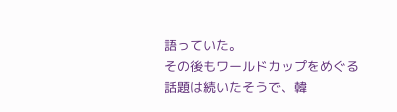語っていた。
その後もワールドカップをめぐる話題は続いたそうで、韓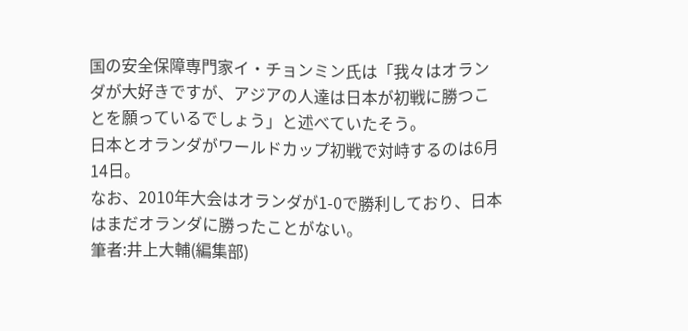国の安全保障専門家イ・チョンミン氏は「我々はオランダが大好きですが、アジアの人達は日本が初戦に勝つことを願っているでしょう」と述べていたそう。
日本とオランダがワールドカップ初戦で対峙するのは6月14日。
なお、2010年大会はオランダが1-0で勝利しており、日本はまだオランダに勝ったことがない。
筆者:井上大輔(編集部)